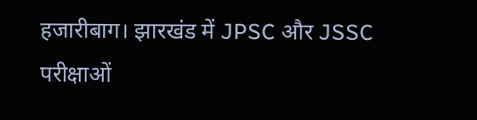हजारीबाग। झारखंड में JPSC और JSSC परीक्षाओं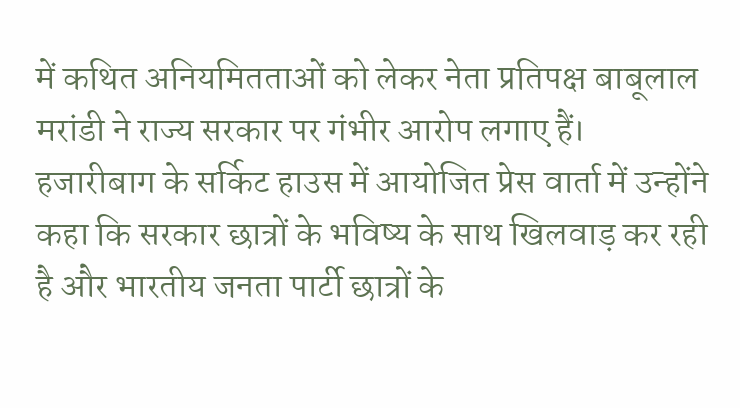में कथित अनियमितताओं को लेकर नेता प्रतिपक्ष बाबूलाल मरांडी ने राज्य सरकार पर गंभीर आरोप लगाए हैं। हजारीबाग के सर्किट हाउस में आयोजित प्रेस वार्ता में उन्होंने कहा कि सरकार छात्रों के भविष्य के साथ खिलवाड़ कर रही है और भारतीय जनता पार्टी छात्रों के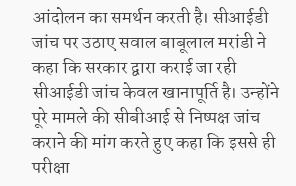आंदोलन का समर्थन करती है। सीआईडी जांच पर उठाए सवाल बाबूलाल मरांडी ने कहा कि सरकार द्वारा कराई जा रही सीआईडी जांच केवल खानापूर्ति है। उन्होंने पूरे मामले की सीबीआई से निष्पक्ष जांच कराने की मांग करते हुए कहा कि इससे ही परीक्षा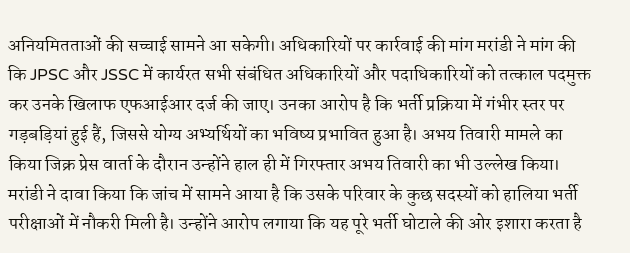अनियमितताओं की सच्चाई सामने आ सकेगी। अधिकारियों पर कार्रवाई की मांग मरांडी ने मांग की कि JPSC और JSSC में कार्यरत सभी संबंधित अधिकारियों और पदाधिकारियों को तत्काल पदमुक्त कर उनके खिलाफ एफआईआर दर्ज की जाए। उनका आरोप है कि भर्ती प्रक्रिया में गंभीर स्तर पर गड़बड़ियां हुई हैं, जिससे योग्य अभ्यर्थियों का भविष्य प्रभावित हुआ है। अभय तिवारी मामले का किया जिक्र प्रेस वार्ता के दौरान उन्होंने हाल ही में गिरफ्तार अभय तिवारी का भी उल्लेख किया। मरांडी ने दावा किया कि जांच में सामने आया है कि उसके परिवार के कुछ सदस्यों को हालिया भर्ती परीक्षाओं में नौकरी मिली है। उन्होंने आरोप लगाया कि यह पूरे भर्ती घोटाले की ओर इशारा करता है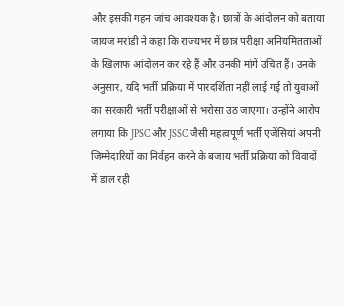और इसकी गहन जांच आवश्यक है। छात्रों के आंदोलन को बताया जायज मरांडी ने कहा कि राज्यभर में छात्र परीक्षा अनियमितताओं के खिलाफ आंदोलन कर रहे हैं और उनकी मांगें उचित हैं। उनके अनुसार, यदि भर्ती प्रक्रिया में पारदर्शिता नहीं लाई गई तो युवाओं का सरकारी भर्ती परीक्षाओं से भरोसा उठ जाएगा। उन्होंने आरोप लगाया कि JPSC और JSSC जैसी महत्वपूर्ण भर्ती एजेंसियां अपनी जिम्मेदारियों का निर्वहन करने के बजाय भर्ती प्रक्रिया को विवादों में डाल रही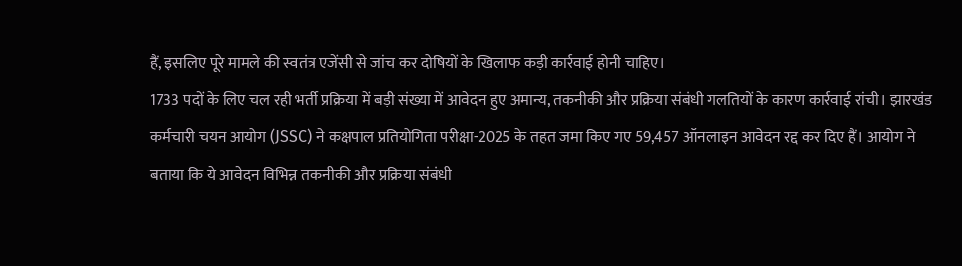हैं, इसलिए पूरे मामले की स्वतंत्र एजेंसी से जांच कर दोषियों के खिलाफ कड़ी कार्रवाई होनी चाहिए।
1733 पदों के लिए चल रही भर्ती प्रक्रिया में बड़ी संख्या में आवेदन हुए अमान्य, तकनीकी और प्रक्रिया संबंधी गलतियों के कारण कार्रवाई रांची। झारखंड कर्मचारी चयन आयोग (JSSC) ने कक्षपाल प्रतियोगिता परीक्षा-2025 के तहत जमा किए गए 59,457 ऑनलाइन आवेदन रद्द कर दिए हैं। आयोग ने बताया कि ये आवेदन विभिन्न तकनीकी और प्रक्रिया संबंधी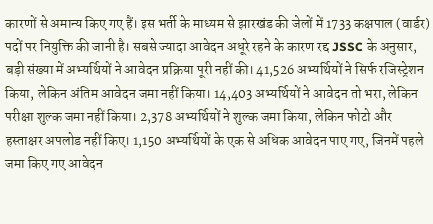कारणों से अमान्य किए गए हैं। इस भर्ती के माध्यम से झारखंड की जेलों में 1733 कक्षपाल (वार्डर) पदों पर नियुक्ति की जानी है। सबसे ज्यादा आवेदन अधूरे रहने के कारण रद्द JSSC के अनुसार, बड़ी संख्या में अभ्यर्थियों ने आवेदन प्रक्रिया पूरी नहीं की। 41,526 अभ्यर्थियों ने सिर्फ रजिस्ट्रेशन किया, लेकिन अंतिम आवेदन जमा नहीं किया। 14,403 अभ्यर्थियों ने आवेदन तो भरा, लेकिन परीक्षा शुल्क जमा नहीं किया। 2,378 अभ्यर्थियों ने शुल्क जमा किया, लेकिन फोटो और हस्ताक्षर अपलोड नहीं किए। 1,150 अभ्यर्थियों के एक से अधिक आवेदन पाए गए, जिनमें पहले जमा किए गए आवेदन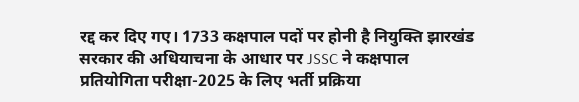रद्द कर दिए गए। 1733 कक्षपाल पदों पर होनी है नियुक्ति झारखंड सरकार की अधियाचना के आधार पर JSSC ने कक्षपाल प्रतियोगिता परीक्षा-2025 के लिए भर्ती प्रक्रिया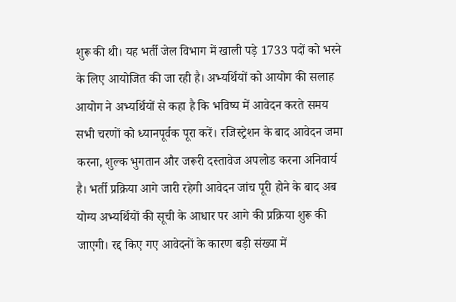शुरू की थी। यह भर्ती जेल विभाग में खाली पड़े 1733 पदों को भरने के लिए आयोजित की जा रही है। अभ्यर्थियों को आयोग की सलाह आयोग ने अभ्यर्थियों से कहा है कि भविष्य में आवेदन करते समय सभी चरणों को ध्यानपूर्वक पूरा करें। रजिस्ट्रेशन के बाद आवेदन जमा करना, शुल्क भुगतान और जरूरी दस्तावेज अपलोड करना अनिवार्य है। भर्ती प्रक्रिया आगे जारी रहेगी आवेदन जांच पूरी होने के बाद अब योग्य अभ्यर्थियों की सूची के आधार पर आगे की प्रक्रिया शुरू की जाएगी। रद्द किए गए आवेदनों के कारण बड़ी संख्या में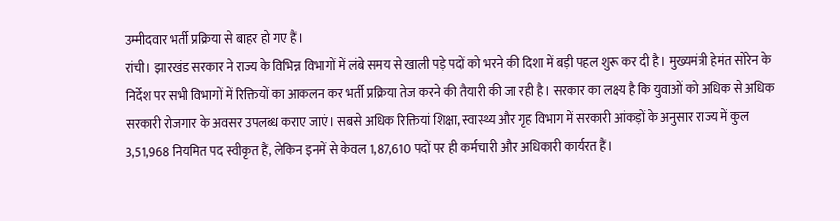उम्मीदवार भर्ती प्रक्रिया से बाहर हो गए हैं।
रांची। झारखंड सरकार ने राज्य के विभिन्न विभागों में लंबे समय से खाली पड़े पदों को भरने की दिशा में बड़ी पहल शुरू कर दी है। मुख्यमंत्री हेमंत सोरेन के निर्देश पर सभी विभागों में रिक्तियों का आकलन कर भर्ती प्रक्रिया तेज करने की तैयारी की जा रही है। सरकार का लक्ष्य है कि युवाओं को अधिक से अधिक सरकारी रोजगार के अवसर उपलब्ध कराए जाएं। सबसे अधिक रिक्तियां शिक्षा, स्वास्थ्य और गृह विभाग में सरकारी आंकड़ों के अनुसार राज्य में कुल 3,51,968 नियमित पद स्वीकृत हैं, लेकिन इनमें से केवल 1,87,610 पदों पर ही कर्मचारी और अधिकारी कार्यरत हैं।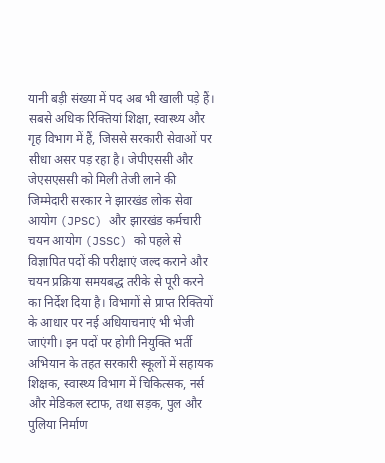यानी बड़ी संख्या में पद अब भी खाली पड़े हैं। सबसे अधिक रिक्तियां शिक्षा, स्वास्थ्य और गृह विभाग में हैं, जिससे सरकारी सेवाओं पर सीधा असर पड़ रहा है। जेपीएससी और जेएसएससी को मिली तेजी लाने की जिम्मेदारी सरकार ने झारखंड लोक सेवा आयोग (JPSC) और झारखंड कर्मचारी चयन आयोग (JSSC) को पहले से विज्ञापित पदों की परीक्षाएं जल्द कराने और चयन प्रक्रिया समयबद्ध तरीके से पूरी करने का निर्देश दिया है। विभागों से प्राप्त रिक्तियों के आधार पर नई अधियाचनाएं भी भेजी जाएंगी। इन पदों पर होगी नियुक्ति भर्ती अभियान के तहत सरकारी स्कूलों में सहायक शिक्षक, स्वास्थ्य विभाग में चिकित्सक, नर्स और मेडिकल स्टाफ, तथा सड़क, पुल और पुलिया निर्माण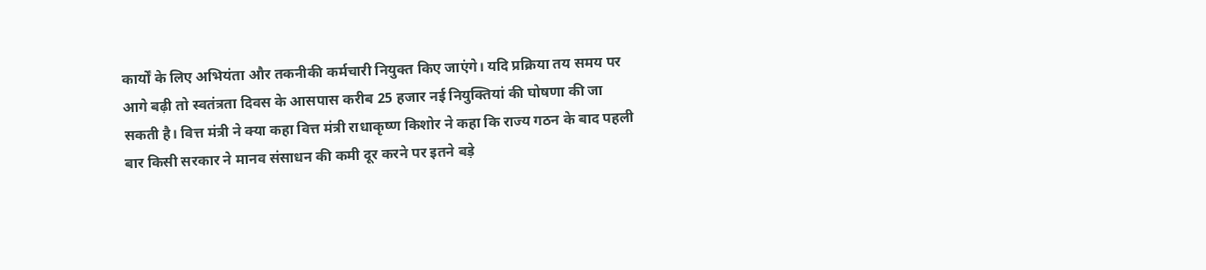कार्यों के लिए अभियंता और तकनीकी कर्मचारी नियुक्त किए जाएंगे। यदि प्रक्रिया तय समय पर आगे बढ़ी तो स्वतंत्रता दिवस के आसपास करीब 25 हजार नई नियुक्तियां की घोषणा की जा सकती है। वित्त मंत्री ने क्या कहा वित्त मंत्री राधाकृष्ण किशोर ने कहा कि राज्य गठन के बाद पहली बार किसी सरकार ने मानव संसाधन की कमी दूर करने पर इतने बड़े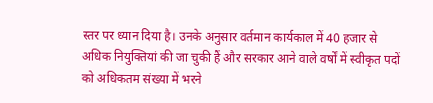स्तर पर ध्यान दिया है। उनके अनुसार वर्तमान कार्यकाल में 40 हजार से अधिक नियुक्तियां की जा चुकी हैं और सरकार आने वाले वर्षों में स्वीकृत पदों को अधिकतम संख्या में भरने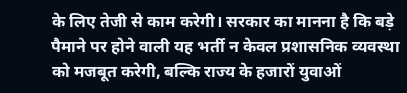के लिए तेजी से काम करेगी। सरकार का मानना है कि बड़े पैमाने पर होने वाली यह भर्ती न केवल प्रशासनिक व्यवस्था को मजबूत करेगी, बल्कि राज्य के हजारों युवाओं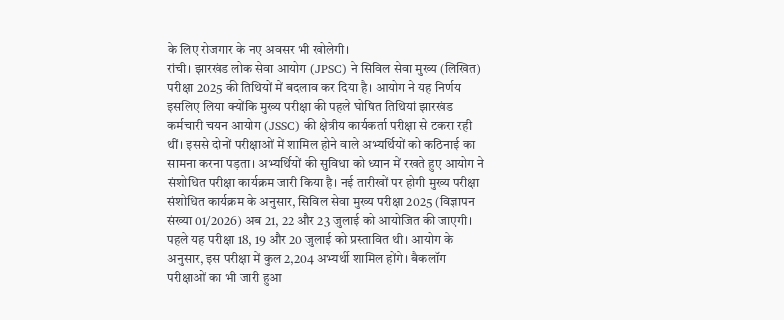के लिए रोजगार के नए अवसर भी खोलेगी।
रांची। झारखंड लोक सेवा आयोग (JPSC) ने सिविल सेवा मुख्य (लिखित) परीक्षा 2025 की तिथियों में बदलाव कर दिया है। आयोग ने यह निर्णय इसलिए लिया क्योंकि मुख्य परीक्षा की पहले घोषित तिथियां झारखंड कर्मचारी चयन आयोग (JSSC) की क्षेत्रीय कार्यकर्ता परीक्षा से टकरा रही थीं। इससे दोनों परीक्षाओं में शामिल होने वाले अभ्यर्थियों को कठिनाई का सामना करना पड़ता। अभ्यर्थियों की सुविधा को ध्यान में रखते हुए आयोग ने संशोधित परीक्षा कार्यक्रम जारी किया है। नई तारीखों पर होगी मुख्य परीक्षा संशोधित कार्यक्रम के अनुसार, सिविल सेवा मुख्य परीक्षा 2025 (विज्ञापन संख्या 01/2026) अब 21, 22 और 23 जुलाई को आयोजित की जाएगी। पहले यह परीक्षा 18, 19 और 20 जुलाई को प्रस्तावित थी। आयोग के अनुसार, इस परीक्षा में कुल 2,204 अभ्यर्थी शामिल होंगे। बैकलॉग परीक्षाओं का भी जारी हुआ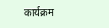कार्यक्रम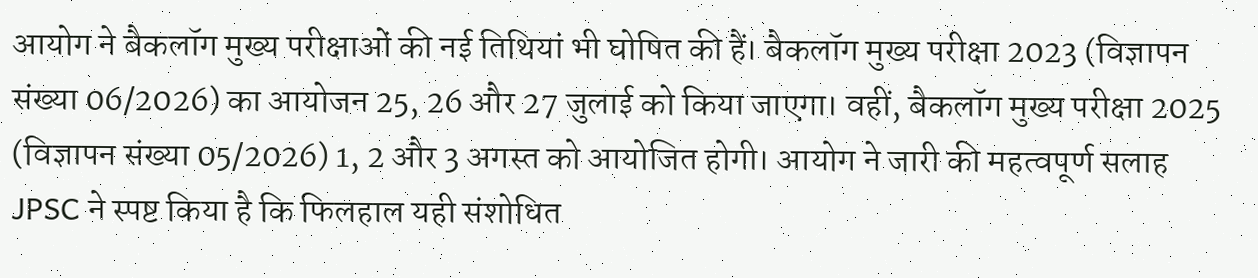आयोग ने बैकलॉग मुख्य परीक्षाओं की नई तिथियां भी घोषित की हैं। बैकलॉग मुख्य परीक्षा 2023 (विज्ञापन संख्या 06/2026) का आयोजन 25, 26 और 27 जुलाई को किया जाएगा। वहीं, बैकलॉग मुख्य परीक्षा 2025 (विज्ञापन संख्या 05/2026) 1, 2 और 3 अगस्त को आयोजित होगी। आयोग ने जारी की महत्वपूर्ण सलाह JPSC ने स्पष्ट किया है कि फिलहाल यही संशोधित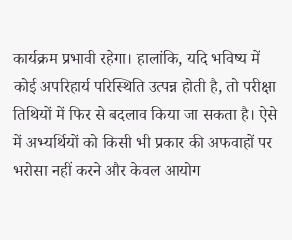कार्यक्रम प्रभावी रहेगा। हालांकि, यदि भविष्य में कोई अपरिहार्य परिस्थिति उत्पन्न होती है, तो परीक्षा तिथियों में फिर से बदलाव किया जा सकता है। ऐसे में अभ्यर्थियों को किसी भी प्रकार की अफवाहों पर भरोसा नहीं करने और केवल आयोग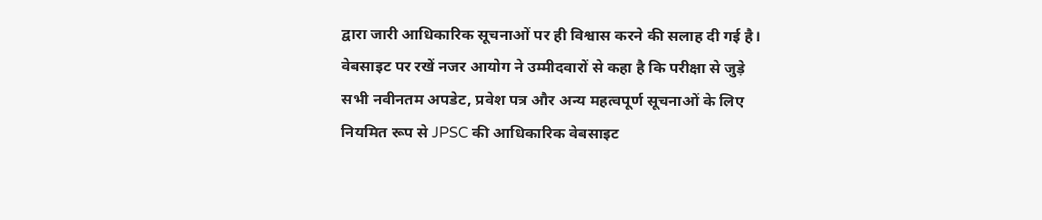द्वारा जारी आधिकारिक सूचनाओं पर ही विश्वास करने की सलाह दी गई है। वेबसाइट पर रखें नजर आयोग ने उम्मीदवारों से कहा है कि परीक्षा से जुड़े सभी नवीनतम अपडेट, प्रवेश पत्र और अन्य महत्वपूर्ण सूचनाओं के लिए नियमित रूप से JPSC की आधिकारिक वेबसाइट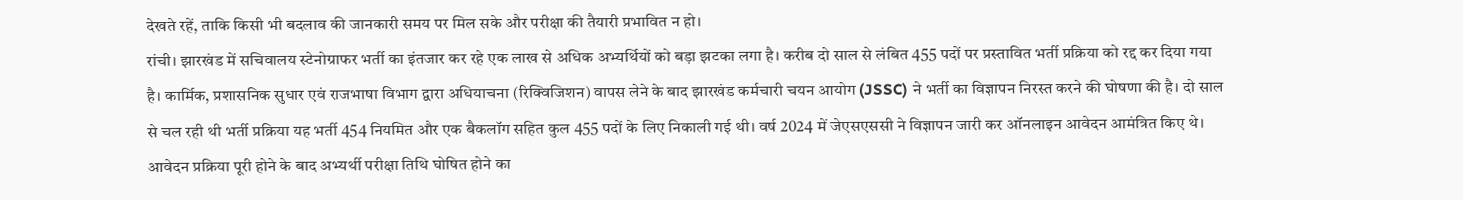देखते रहें, ताकि किसी भी बदलाव की जानकारी समय पर मिल सके और परीक्षा की तैयारी प्रभावित न हो।
रांची। झारखंड में सचिवालय स्टेनोग्राफर भर्ती का इंतजार कर रहे एक लाख से अधिक अभ्यर्थियों को बड़ा झटका लगा है। करीब दो साल से लंबित 455 पदों पर प्रस्तावित भर्ती प्रक्रिया को रद्द कर दिया गया है। कार्मिक, प्रशासनिक सुधार एवं राजभाषा विभाग द्वारा अधियाचना (रिक्विजिशन) वापस लेने के बाद झारखंड कर्मचारी चयन आयोग (JSSC) ने भर्ती का विज्ञापन निरस्त करने की घोषणा की है। दो साल से चल रही थी भर्ती प्रक्रिया यह भर्ती 454 नियमित और एक बैकलॉग सहित कुल 455 पदों के लिए निकाली गई थी। वर्ष 2024 में जेएसएससी ने विज्ञापन जारी कर ऑनलाइन आवेदन आमंत्रित किए थे। आवेदन प्रक्रिया पूरी होने के बाद अभ्यर्थी परीक्षा तिथि घोषित होने का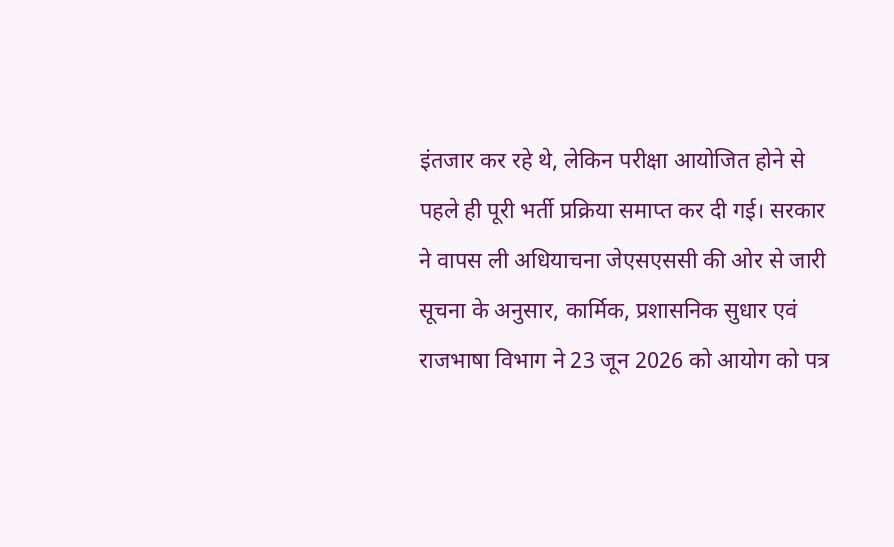इंतजार कर रहे थे, लेकिन परीक्षा आयोजित होने से पहले ही पूरी भर्ती प्रक्रिया समाप्त कर दी गई। सरकार ने वापस ली अधियाचना जेएसएससी की ओर से जारी सूचना के अनुसार, कार्मिक, प्रशासनिक सुधार एवं राजभाषा विभाग ने 23 जून 2026 को आयोग को पत्र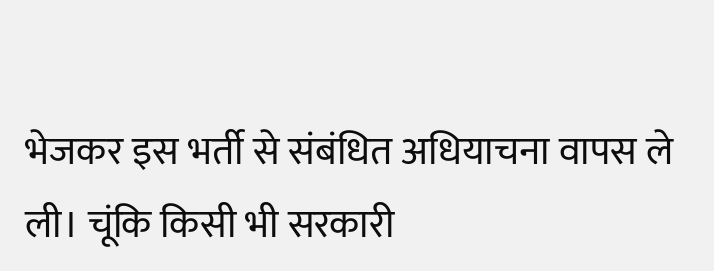भेजकर इस भर्ती से संबंधित अधियाचना वापस ले ली। चूंकि किसी भी सरकारी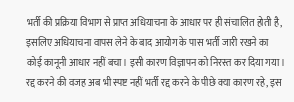भर्ती की प्रक्रिया विभाग से प्राप्त अधियाचना के आधार पर ही संचालित होती है, इसलिए अधियाचना वापस लेने के बाद आयोग के पास भर्ती जारी रखने का कोई कानूनी आधार नहीं बचा। इसी कारण विज्ञापन को निरस्त कर दिया गया। रद्द करने की वजह अब भी स्पष्ट नहीं भर्ती रद्द करने के पीछे क्या कारण रहे, इस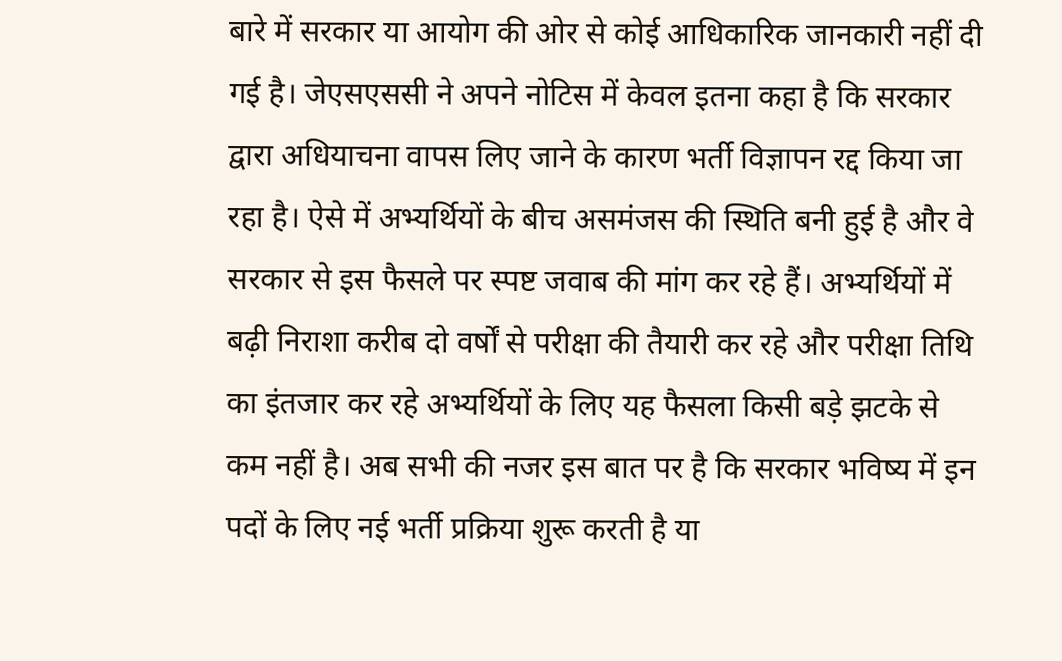बारे में सरकार या आयोग की ओर से कोई आधिकारिक जानकारी नहीं दी गई है। जेएसएससी ने अपने नोटिस में केवल इतना कहा है कि सरकार द्वारा अधियाचना वापस लिए जाने के कारण भर्ती विज्ञापन रद्द किया जा रहा है। ऐसे में अभ्यर्थियों के बीच असमंजस की स्थिति बनी हुई है और वे सरकार से इस फैसले पर स्पष्ट जवाब की मांग कर रहे हैं। अभ्यर्थियों में बढ़ी निराशा करीब दो वर्षों से परीक्षा की तैयारी कर रहे और परीक्षा तिथि का इंतजार कर रहे अभ्यर्थियों के लिए यह फैसला किसी बड़े झटके से कम नहीं है। अब सभी की नजर इस बात पर है कि सरकार भविष्य में इन पदों के लिए नई भर्ती प्रक्रिया शुरू करती है या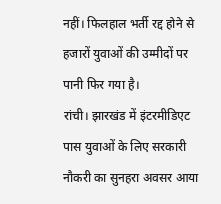नहीं। फिलहाल भर्ती रद्द होने से हजारों युवाओं की उम्मीदों पर पानी फिर गया है।
रांची। झारखंड में इंटरमीडिएट पास युवाओं के लिए सरकारी नौकरी का सुनहरा अवसर आया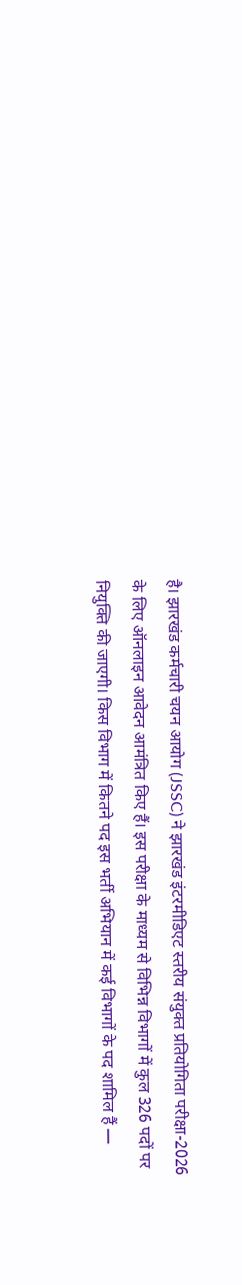है। झारखंड कर्मचारी चयन आयोग (JSSC) ने झारखंड इंटरमीडिएट स्तरीय संयुक्त प्रतियोगिता परीक्षा-2026 के लिए ऑनलाइन आवेदन आमंत्रित किए हैं। इस परीक्षा के माध्यम से विभिन्न विभागों में कुल 326 पदों पर नियुक्ति की जाएगी। किस विभाग में कितने पद इस भर्ती अभियान में कई विभागों के पद शामिल हैं —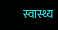स्वास्थ्य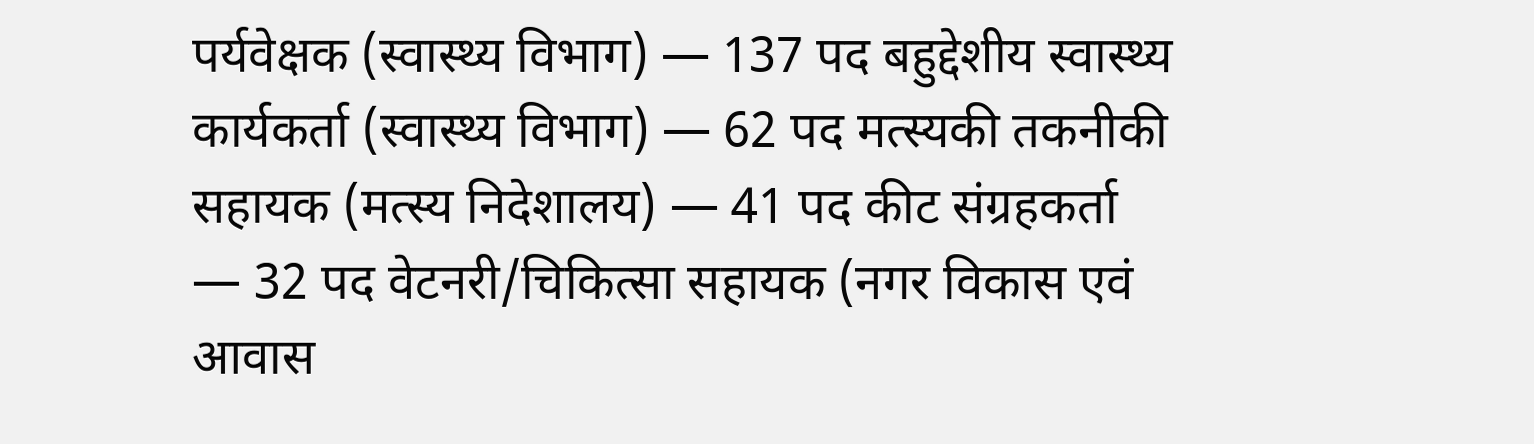पर्यवेक्षक (स्वास्थ्य विभाग) — 137 पद बहुद्देशीय स्वास्थ्य कार्यकर्ता (स्वास्थ्य विभाग) — 62 पद मत्स्यकी तकनीकी सहायक (मत्स्य निदेशालय) — 41 पद कीट संग्रहकर्ता — 32 पद वेटनरी/चिकित्सा सहायक (नगर विकास एवं आवास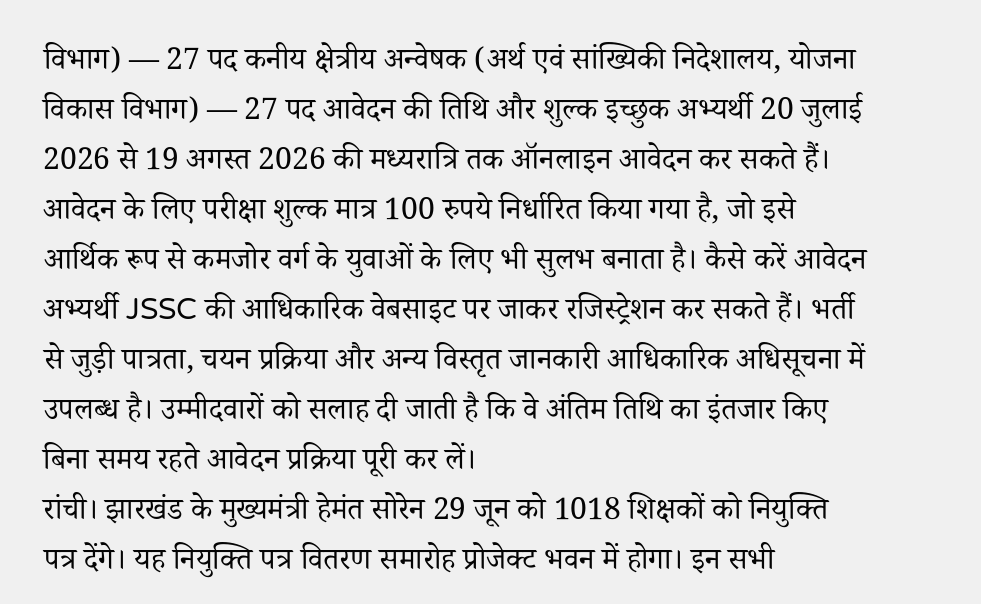विभाग) — 27 पद कनीय क्षेत्रीय अन्वेषक (अर्थ एवं सांख्यिकी निदेशालय, योजना विकास विभाग) — 27 पद आवेदन की तिथि और शुल्क इच्छुक अभ्यर्थी 20 जुलाई 2026 से 19 अगस्त 2026 की मध्यरात्रि तक ऑनलाइन आवेदन कर सकते हैं। आवेदन के लिए परीक्षा शुल्क मात्र 100 रुपये निर्धारित किया गया है, जो इसे आर्थिक रूप से कमजोर वर्ग के युवाओं के लिए भी सुलभ बनाता है। कैसे करें आवेदन अभ्यर्थी JSSC की आधिकारिक वेबसाइट पर जाकर रजिस्ट्रेशन कर सकते हैं। भर्ती से जुड़ी पात्रता, चयन प्रक्रिया और अन्य विस्तृत जानकारी आधिकारिक अधिसूचना में उपलब्ध है। उम्मीदवारों को सलाह दी जाती है कि वे अंतिम तिथि का इंतजार किए बिना समय रहते आवेदन प्रक्रिया पूरी कर लें।
रांची। झारखंड के मुख्यमंत्री हेमंत सोरेन 29 जून को 1018 शिक्षकों को नियुक्ति पत्र देंगे। यह नियुक्ति पत्र वितरण समारोह प्रोजेक्ट भवन में होगा। इन सभी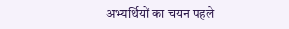अभ्यर्थियों का चयन पहले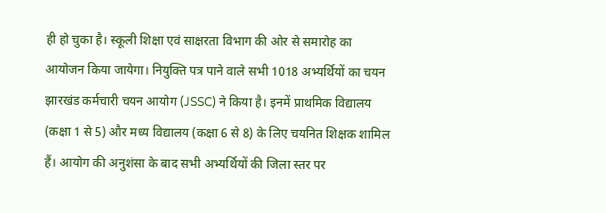ही हो चुका है। स्कूली शिक्षा एवं साक्षरता विभाग की ओर से समारोह का आयोजन किया जायेगा। नियुक्ति पत्र पाने वाले सभी 1018 अभ्यर्थियों का चयन झारखंड कर्मचारी चयन आयोग (JSSC) ने किया है। इनमें प्राथमिक विद्यालय (कक्षा 1 से 5) और मध्य विद्यालय (कक्षा 6 से 8) के लिए चयनित शिक्षक शामिल हैं। आयोग की अनुशंसा के बाद सभी अभ्यर्थियों की जिला स्तर पर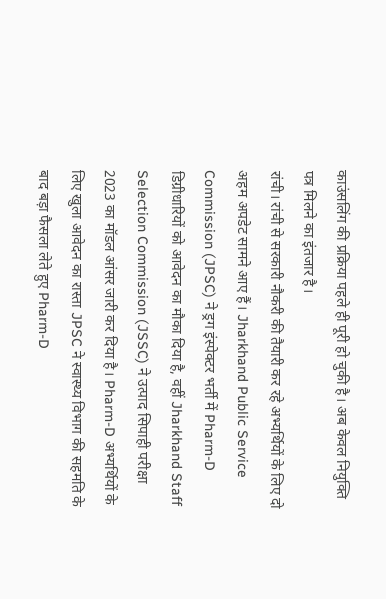काउंसलिंग की प्रक्रिया पहले ही पूरी हो चुकी है। अब केवल नियुक्ति पत्र मिलने का इंतजार है।
रांची। रांची से सरकारी नौकरी की तैयारी कर रहे अभ्यर्थियों के लिए दो अहम अपडेट सामने आए हैं। Jharkhand Public Service Commission (JPSC) ने ड्रग इंस्पेक्टर भर्ती में Pharm-D डिग्रीधारियों को आवेदन का मौका दिया है, वहीं Jharkhand Staff Selection Commission (JSSC) ने उत्पाद सिपाही परीक्षा 2023 का मॉडल आंसर जारी कर दिया है। Pharm-D अभ्यर्थियों के लिए खुला आवेदन का रास्ता JPSC ने स्वास्थ्य विभाग की सहमति के बाद बड़ा फैसला लेते हुए Pharm-D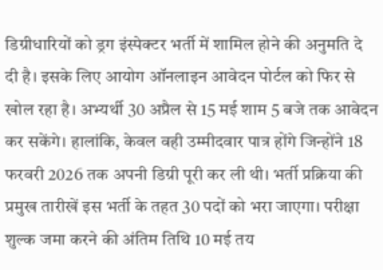डिग्रीधारियों को ड्रग इंस्पेक्टर भर्ती में शामिल होने की अनुमति दे दी है। इसके लिए आयोग ऑनलाइन आवेदन पोर्टल को फिर से खोल रहा है। अभ्यर्थी 30 अप्रैल से 15 मई शाम 5 बजे तक आवेदन कर सकेंगे। हालांकि, केवल वही उम्मीदवार पात्र होंगे जिन्होंने 18 फरवरी 2026 तक अपनी डिग्री पूरी कर ली थी। भर्ती प्रक्रिया की प्रमुख तारीखें इस भर्ती के तहत 30 पदों को भरा जाएगा। परीक्षा शुल्क जमा करने की अंतिम तिथि 10 मई तय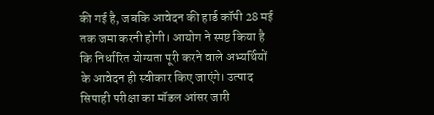की गई है, जबकि आवेदन की हार्ड कॉपी 28 मई तक जमा करनी होगी। आयोग ने स्पष्ट किया है कि निर्धारित योग्यता पूरी करने वाले अभ्यर्थियों के आवेदन ही स्वीकार किए जाएंगे। उत्पाद सिपाही परीक्षा का मॉडल आंसर जारी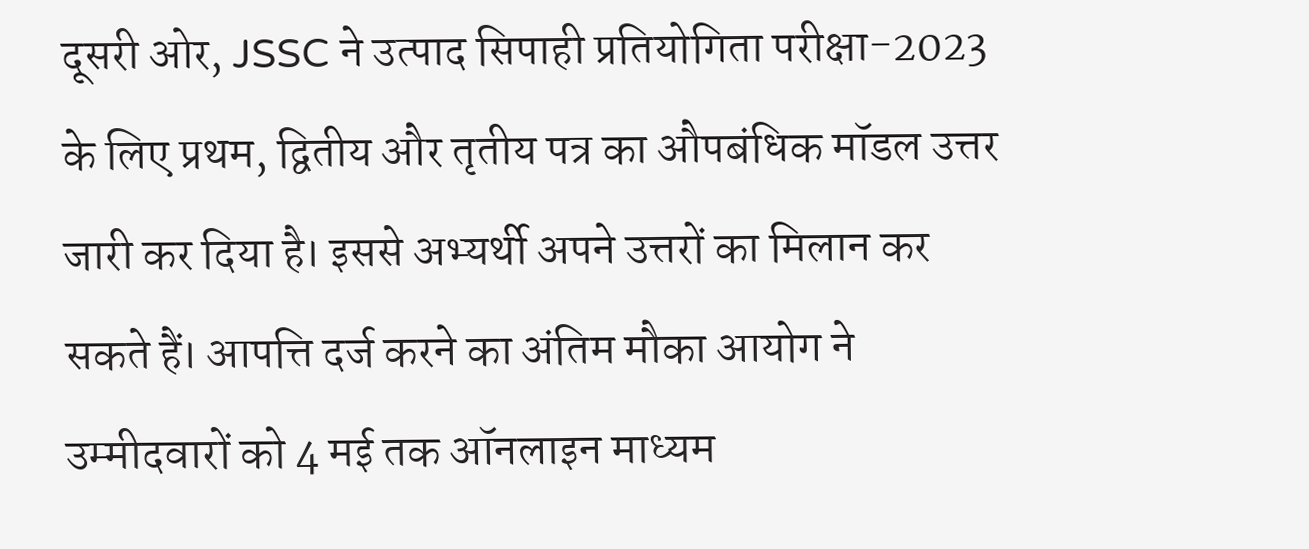दूसरी ओर, JSSC ने उत्पाद सिपाही प्रतियोगिता परीक्षा-2023 के लिए प्रथम, द्वितीय और तृतीय पत्र का औपबंधिक मॉडल उत्तर जारी कर दिया है। इससे अभ्यर्थी अपने उत्तरों का मिलान कर सकते हैं। आपत्ति दर्ज करने का अंतिम मौका आयोग ने उम्मीदवारों को 4 मई तक ऑनलाइन माध्यम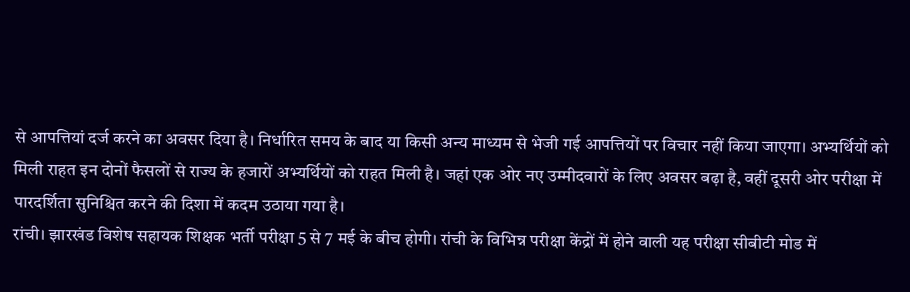से आपत्तियां दर्ज करने का अवसर दिया है। निर्धारित समय के बाद या किसी अन्य माध्यम से भेजी गई आपत्तियों पर विचार नहीं किया जाएगा। अभ्यर्थियों को मिली राहत इन दोनों फैसलों से राज्य के हजारों अभ्यर्थियों को राहत मिली है। जहां एक ओर नए उम्मीदवारों के लिए अवसर बढ़ा है, वहीं दूसरी ओर परीक्षा में पारदर्शिता सुनिश्चित करने की दिशा में कदम उठाया गया है।
रांची। झारखंड विशेष सहायक शिक्षक भर्ती परीक्षा 5 से 7 मई के बीच होगी। रांची के विभिन्न परीक्षा केंद्रों में होने वाली यह परीक्षा सीबीटी मोड में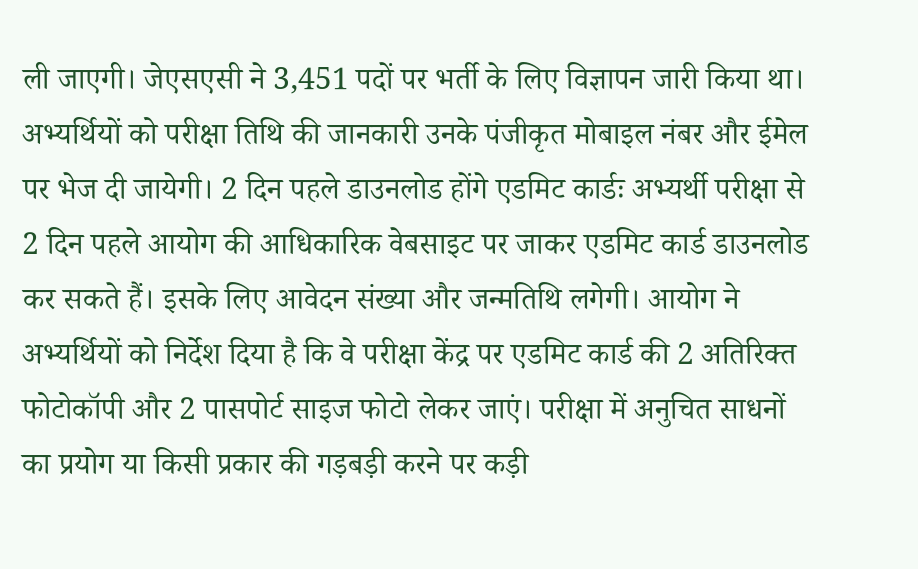ली जाएगी। जेएसएसी ने 3,451 पदों पर भर्ती के लिए विज्ञापन जारी किया था। अभ्यर्थियों को परीक्षा तिथि की जानकारी उनके पंजीकृत मोबाइल नंबर और ईमेल पर भेज दी जायेगी। 2 दिन पहले डाउनलोड होंगे एडमिट कार्डः अभ्यर्थी परीक्षा से 2 दिन पहले आयोग की आधिकारिक वेबसाइट पर जाकर एडमिट कार्ड डाउनलोड कर सकते हैं। इसके लिए आवेदन संख्या और जन्मतिथि लगेगी। आयोग ने अभ्यर्थियों को निर्देश दिया है कि वे परीक्षा केंद्र पर एडमिट कार्ड की 2 अतिरिक्त फोटोकॉपी और 2 पासपोर्ट साइज फोटो लेकर जाएं। परीक्षा में अनुचित साधनों का प्रयोग या किसी प्रकार की गड़बड़ी करने पर कड़ी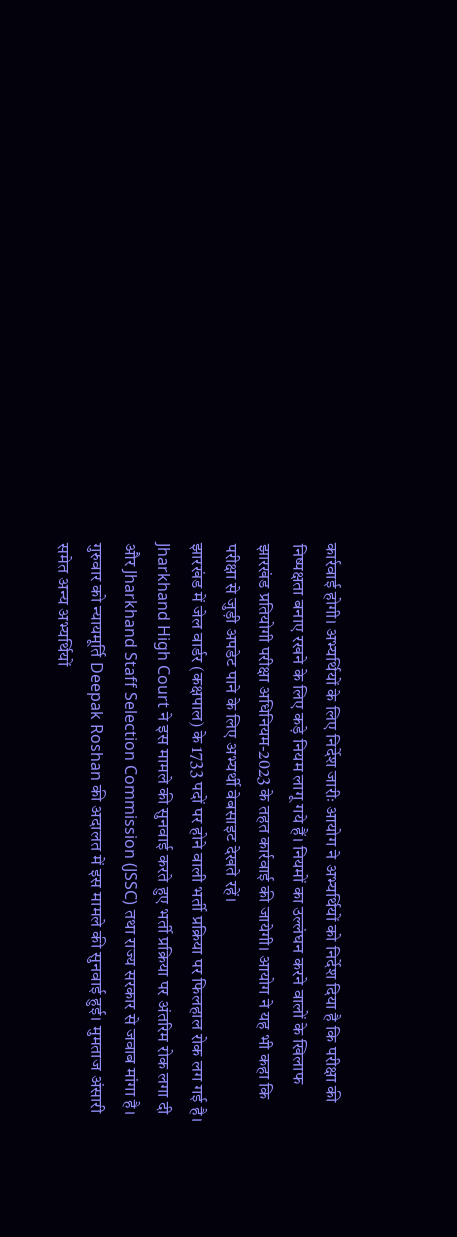कार्रवाई होगी। अभ्यर्थियों के लिए निर्देश जारीः आयोग ने अभ्यर्थियों को निर्देश दिया है कि परीक्षा की निष्पक्षता बनाए रखने के लिए कड़े नियम लागू गये हैं। नियमों का उल्लंघन करने वालों के खिलाफ झारखंड प्रतियोगी परीक्षा अधिनियम-2023 के तहत कार्रवाई की जायेगी। आयोग ने यह भी कहा कि परीक्षा से जुड़ी अपडेट पाने के लिए अभ्यर्थी वेबसाइट देखते रहें।
झारखंड में जेल वार्डर (कक्षपाल) के 1733 पदों पर होने वाली भर्ती प्रक्रिया पर फिलहाल रोक लग गई है। Jharkhand High Court ने इस मामले की सुनवाई करते हुए भर्ती प्रक्रिया पर अंतरिम रोक लगा दी और Jharkhand Staff Selection Commission (JSSC) तथा राज्य सरकार से जवाब मांगा है। गुरुवार को न्यायमूर्ति Deepak Roshan की अदालत में इस मामले की सुनवाई हुई। मुमताज अंसारी समेत अन्य अभ्यर्थियों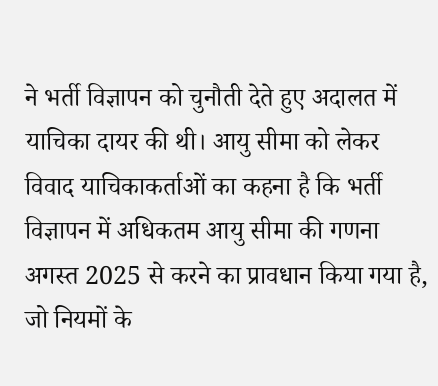ने भर्ती विज्ञापन को चुनौती देते हुए अदालत में याचिका दायर की थी। आयु सीमा को लेकर विवाद याचिकाकर्ताओं का कहना है कि भर्ती विज्ञापन में अधिकतम आयु सीमा की गणना अगस्त 2025 से करने का प्रावधान किया गया है, जो नियमों के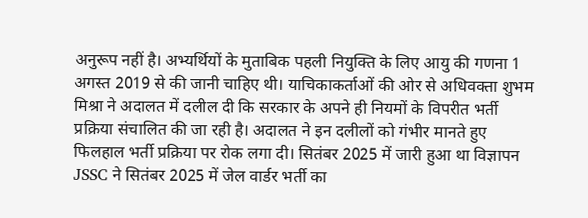अनुरूप नहीं है। अभ्यर्थियों के मुताबिक पहली नियुक्ति के लिए आयु की गणना 1 अगस्त 2019 से की जानी चाहिए थी। याचिकाकर्ताओं की ओर से अधिवक्ता शुभम मिश्रा ने अदालत में दलील दी कि सरकार के अपने ही नियमों के विपरीत भर्ती प्रक्रिया संचालित की जा रही है। अदालत ने इन दलीलों को गंभीर मानते हुए फिलहाल भर्ती प्रक्रिया पर रोक लगा दी। सितंबर 2025 में जारी हुआ था विज्ञापन JSSC ने सितंबर 2025 में जेल वार्डर भर्ती का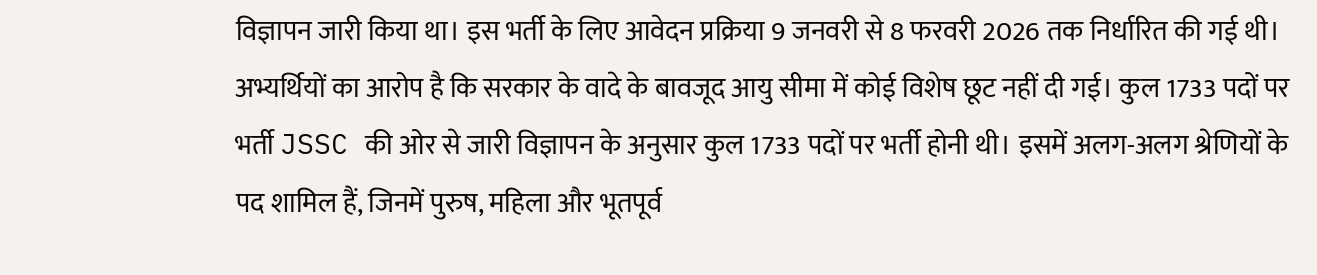विज्ञापन जारी किया था। इस भर्ती के लिए आवेदन प्रक्रिया 9 जनवरी से 8 फरवरी 2026 तक निर्धारित की गई थी। अभ्यर्थियों का आरोप है कि सरकार के वादे के बावजूद आयु सीमा में कोई विशेष छूट नहीं दी गई। कुल 1733 पदों पर भर्ती JSSC की ओर से जारी विज्ञापन के अनुसार कुल 1733 पदों पर भर्ती होनी थी। इसमें अलग-अलग श्रेणियों के पद शामिल हैं, जिनमें पुरुष, महिला और भूतपूर्व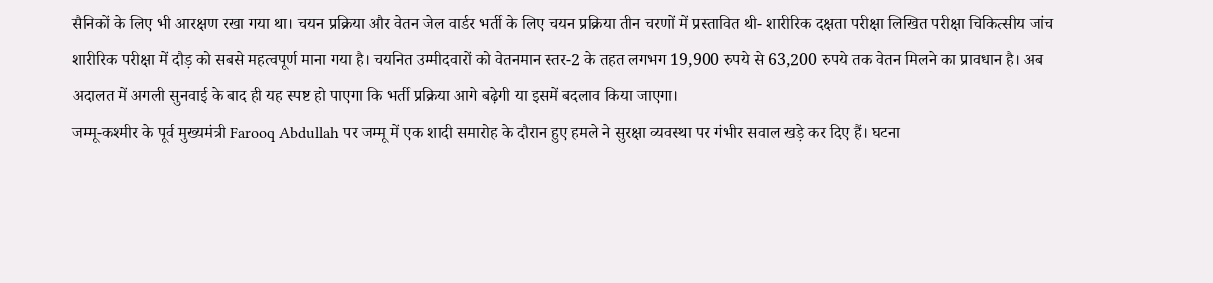सैनिकों के लिए भी आरक्षण रखा गया था। चयन प्रक्रिया और वेतन जेल वार्डर भर्ती के लिए चयन प्रक्रिया तीन चरणों में प्रस्तावित थी- शारीरिक दक्षता परीक्षा लिखित परीक्षा चिकित्सीय जांच शारीरिक परीक्षा में दौड़ को सबसे महत्वपूर्ण माना गया है। चयनित उम्मीदवारों को वेतनमान स्तर-2 के तहत लगभग 19,900 रुपये से 63,200 रुपये तक वेतन मिलने का प्रावधान है। अब अदालत में अगली सुनवाई के बाद ही यह स्पष्ट हो पाएगा कि भर्ती प्रक्रिया आगे बढ़ेगी या इसमें बदलाव किया जाएगा।
जम्मू-कश्मीर के पूर्व मुख्यमंत्री Farooq Abdullah पर जम्मू में एक शादी समारोह के दौरान हुए हमले ने सुरक्षा व्यवस्था पर गंभीर सवाल खड़े कर दिए हैं। घटना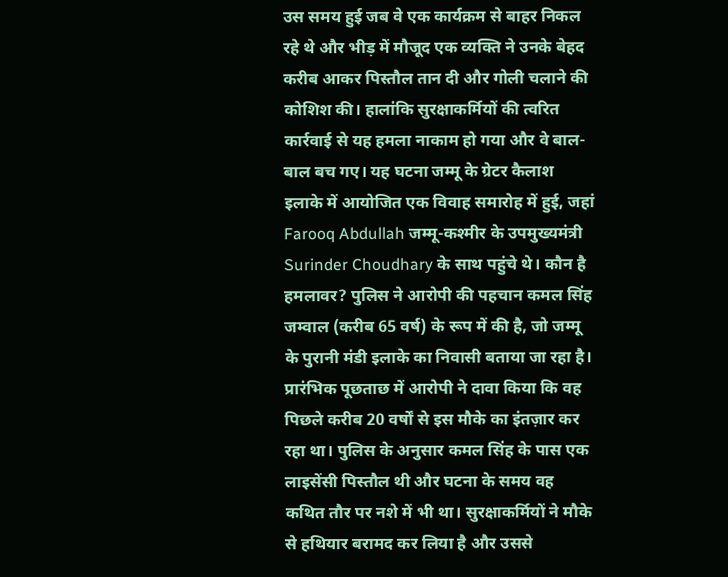उस समय हुई जब वे एक कार्यक्रम से बाहर निकल रहे थे और भीड़ में मौजूद एक व्यक्ति ने उनके बेहद करीब आकर पिस्तौल तान दी और गोली चलाने की कोशिश की। हालांकि सुरक्षाकर्मियों की त्वरित कार्रवाई से यह हमला नाकाम हो गया और वे बाल-बाल बच गए। यह घटना जम्मू के ग्रेटर कैलाश इलाके में आयोजित एक विवाह समारोह में हुई, जहां Farooq Abdullah जम्मू-कश्मीर के उपमुख्यमंत्री Surinder Choudhary के साथ पहुंचे थे। कौन है हमलावर? पुलिस ने आरोपी की पहचान कमल सिंह जम्वाल (करीब 65 वर्ष) के रूप में की है, जो जम्मू के पुरानी मंडी इलाके का निवासी बताया जा रहा है। प्रारंभिक पूछताछ में आरोपी ने दावा किया कि वह पिछले करीब 20 वर्षों से इस मौके का इंतज़ार कर रहा था। पुलिस के अनुसार कमल सिंह के पास एक लाइसेंसी पिस्तौल थी और घटना के समय वह कथित तौर पर नशे में भी था। सुरक्षाकर्मियों ने मौके से हथियार बरामद कर लिया है और उससे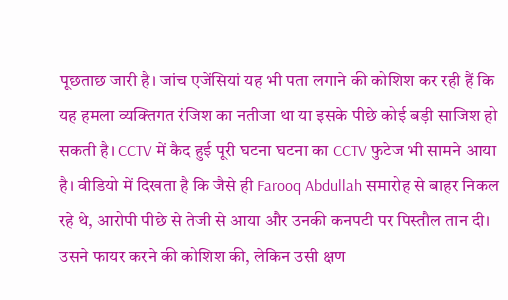पूछताछ जारी है। जांच एजेंसियां यह भी पता लगाने की कोशिश कर रही हैं कि यह हमला व्यक्तिगत रंजिश का नतीजा था या इसके पीछे कोई बड़ी साजिश हो सकती है। CCTV में कैद हुई पूरी घटना घटना का CCTV फुटेज भी सामने आया है। वीडियो में दिखता है कि जैसे ही Farooq Abdullah समारोह से बाहर निकल रहे थे, आरोपी पीछे से तेजी से आया और उनकी कनपटी पर पिस्तौल तान दी। उसने फायर करने की कोशिश की, लेकिन उसी क्षण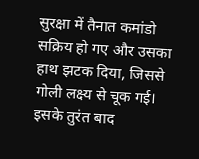सुरक्षा में तैनात कमांडो सक्रिय हो गए और उसका हाथ झटक दिया, जिससे गोली लक्ष्य से चूक गई। इसके तुरंत बाद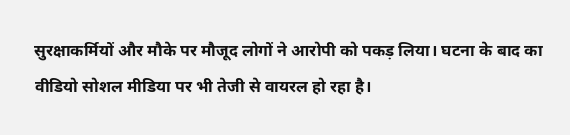सुरक्षाकर्मियों और मौके पर मौजूद लोगों ने आरोपी को पकड़ लिया। घटना के बाद का वीडियो सोशल मीडिया पर भी तेजी से वायरल हो रहा है।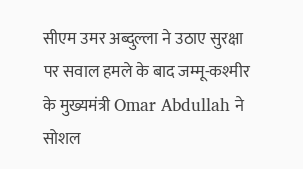सीएम उमर अब्दुल्ला ने उठाए सुरक्षा पर सवाल हमले के बाद जम्मू-कश्मीर के मुख्यमंत्री Omar Abdullah ने सोशल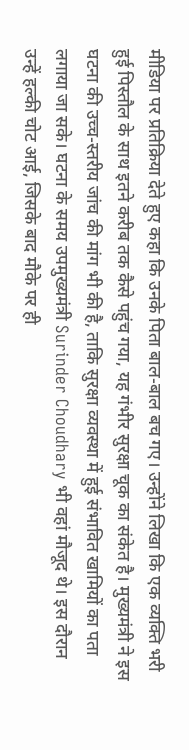मीडिया पर प्रतिक्रिया देते हुए कहा कि उनके पिता बाल-बाल बच गए। उन्होंने लिखा कि एक व्यक्ति भरी हुई पिस्तौल के साथ इतने करीब तक कैसे पहुंच गया, यह गंभीर सुरक्षा चूक का संकेत है। मुख्यमंत्री ने इस घटना की उच्च-स्तरीय जांच की मांग भी की है, ताकि सुरक्षा व्यवस्था में हुई संभावित खामियों का पता लगाया जा सके। घटना के समय उपमुख्यमंत्री Surinder Choudhary भी वहां मौजूद थे। इस दौरान उन्हें हल्की चोट आई, जिसके बाद मौके पर ही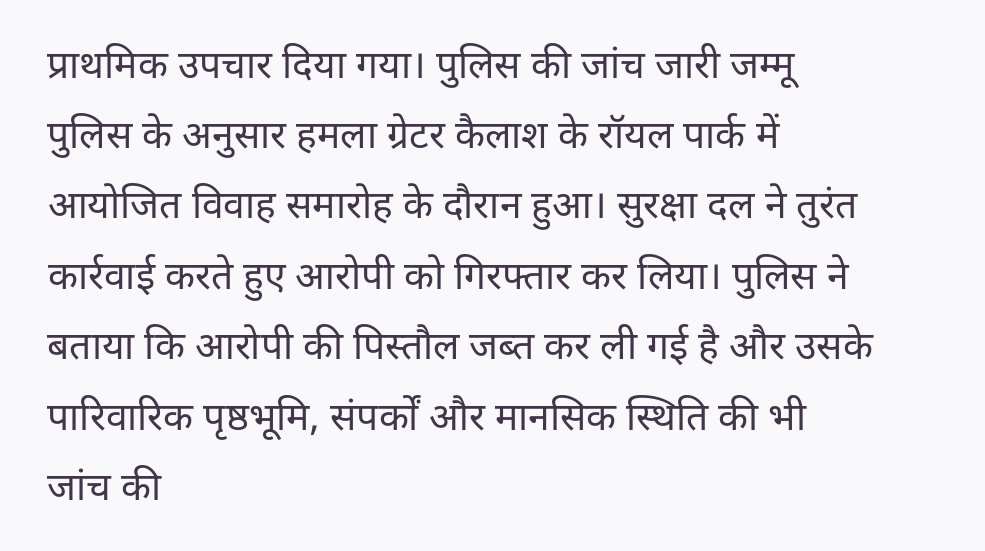प्राथमिक उपचार दिया गया। पुलिस की जांच जारी जम्मू पुलिस के अनुसार हमला ग्रेटर कैलाश के रॉयल पार्क में आयोजित विवाह समारोह के दौरान हुआ। सुरक्षा दल ने तुरंत कार्रवाई करते हुए आरोपी को गिरफ्तार कर लिया। पुलिस ने बताया कि आरोपी की पिस्तौल जब्त कर ली गई है और उसके पारिवारिक पृष्ठभूमि, संपर्कों और मानसिक स्थिति की भी जांच की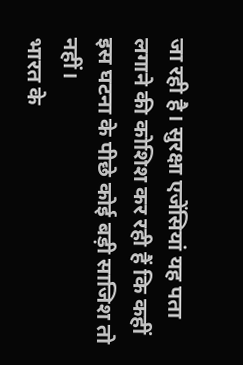जा रही है। सुरक्षा एजेंसियां यह पता लगाने की कोशिश कर रही हैं कि कहीं इस घटना के पीछे कोई बड़ी साजिश तो नहीं।
भारत के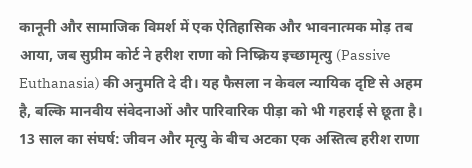कानूनी और सामाजिक विमर्श में एक ऐतिहासिक और भावनात्मक मोड़ तब आया, जब सुप्रीम कोर्ट ने हरीश राणा को निष्क्रिय इच्छामृत्यु (Passive Euthanasia) की अनुमति दे दी। यह फैसला न केवल न्यायिक दृष्टि से अहम है, बल्कि मानवीय संवेदनाओं और पारिवारिक पीड़ा को भी गहराई से छूता है। 13 साल का संघर्ष: जीवन और मृत्यु के बीच अटका एक अस्तित्व हरीश राणा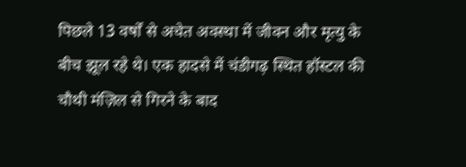पिछले 13 वर्षों से अचेत अवस्था में जीवन और मृत्यु के बीच झूल रहे थे। एक हादसे में चंडीगढ़ स्थित हॉस्टल की चौथी मंज़िल से गिरने के बाद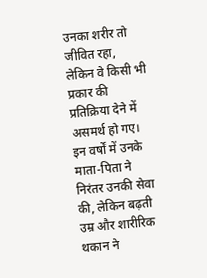उनका शरीर तो जीवित रहा, लेकिन वे किसी भी प्रकार की प्रतिक्रिया देने में असमर्थ हो गए। इन वर्षों में उनके माता-पिता ने निरंतर उनकी सेवा की, लेकिन बढ़ती उम्र और शारीरिक थकान ने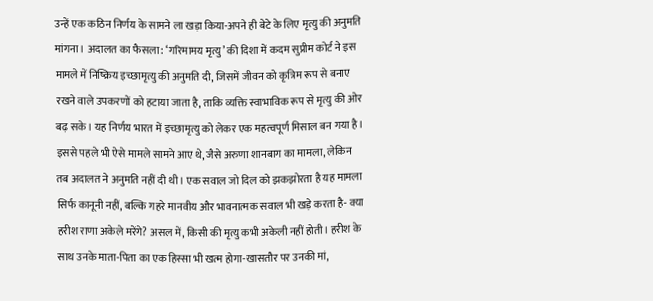उन्हें एक कठिन निर्णय के सामने ला खड़ा किया-अपने ही बेटे के लिए मृत्यु की अनुमति मांगना। अदालत का फैसला: ‘गरिमामय मृत्यु’ की दिशा में कदम सुप्रीम कोर्ट ने इस मामले में निष्क्रिय इच्छामृत्यु की अनुमति दी, जिसमें जीवन को कृत्रिम रूप से बनाए रखने वाले उपकरणों को हटाया जाता है, ताकि व्यक्ति स्वाभाविक रूप से मृत्यु की ओर बढ़ सके। यह निर्णय भारत में इच्छामृत्यु को लेकर एक महत्वपूर्ण मिसाल बन गया है। इससे पहले भी ऐसे मामले सामने आए थे, जैसे अरुणा शानबाग का मामला, लेकिन तब अदालत ने अनुमति नहीं दी थी। एक सवाल जो दिल को झकझोरता है यह मामला सिर्फ कानूनी नहीं, बल्कि गहरे मानवीय और भावनात्मक सवाल भी खड़े करता है- क्या हरीश राणा अकेले मरेंगे? असल में, किसी की मृत्यु कभी अकेली नहीं होती। हरीश के साथ उनके माता-पिता का एक हिस्सा भी खत्म होगा-खासतौर पर उनकी मां,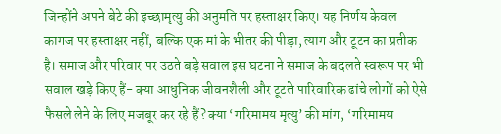जिन्होंने अपने बेटे की इच्छामृत्यु की अनुमति पर हस्ताक्षर किए। यह निर्णय केवल कागज पर हस्ताक्षर नहीं, बल्कि एक मां के भीतर की पीड़ा, त्याग और टूटन का प्रतीक है। समाज और परिवार पर उठते बड़े सवाल इस घटना ने समाज के बदलते स्वरूप पर भी सवाल खड़े किए हैं- क्या आधुनिक जीवनशैली और टूटते पारिवारिक ढांचे लोगों को ऐसे फैसले लेने के लिए मजबूर कर रहे हैं? क्या ‘गरिमामय मृत्यु’ की मांग, ‘गरिमामय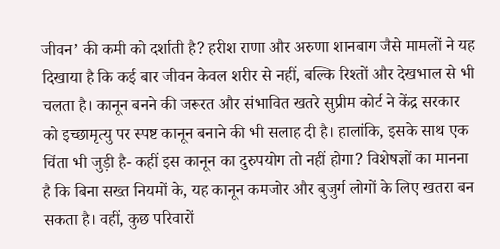जीवन’ की कमी को दर्शाती है? हरीश राणा और अरुणा शानबाग जैसे मामलों ने यह दिखाया है कि कई बार जीवन केवल शरीर से नहीं, बल्कि रिश्तों और देखभाल से भी चलता है। कानून बनने की जरूरत और संभावित खतरे सुप्रीम कोर्ट ने केंद्र सरकार को इच्छामृत्यु पर स्पष्ट कानून बनाने की भी सलाह दी है। हालांकि, इसके साथ एक चिंता भी जुड़ी है- कहीं इस कानून का दुरुपयोग तो नहीं होगा? विशेषज्ञों का मानना है कि बिना सख्त नियमों के, यह कानून कमजोर और बुजुर्ग लोगों के लिए खतरा बन सकता है। वहीं, कुछ परिवारों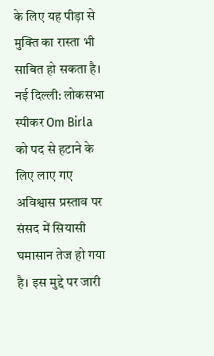के लिए यह पीड़ा से मुक्ति का रास्ता भी साबित हो सकता है।
नई दिल्ली: लोकसभा स्पीकर Om Birla को पद से हटाने के लिए लाए गए अविश्वास प्रस्ताव पर संसद में सियासी घमासान तेज हो गया है। इस मुद्दे पर जारी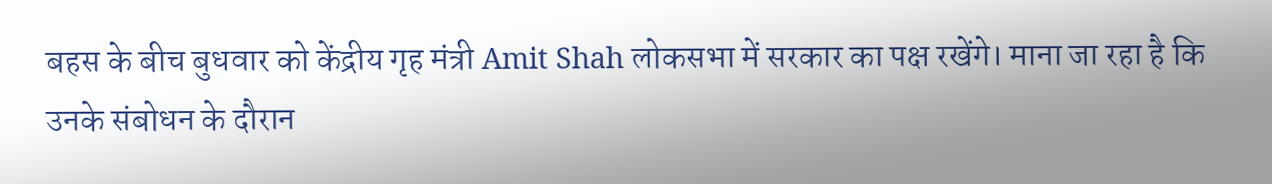बहस के बीच बुधवार को केंद्रीय गृह मंत्री Amit Shah लोकसभा में सरकार का पक्ष रखेंगे। माना जा रहा है कि उनके संबोधन के दौरान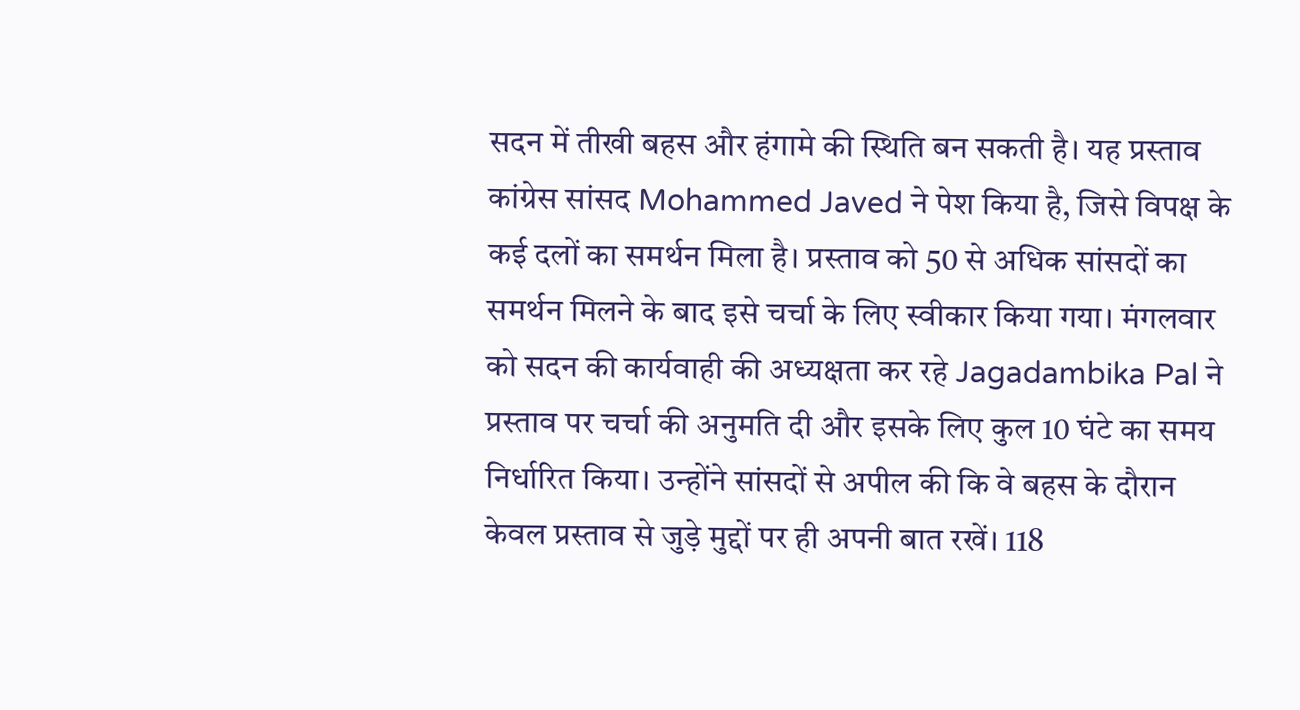सदन में तीखी बहस और हंगामे की स्थिति बन सकती है। यह प्रस्ताव कांग्रेस सांसद Mohammed Javed ने पेश किया है, जिसे विपक्ष के कई दलों का समर्थन मिला है। प्रस्ताव को 50 से अधिक सांसदों का समर्थन मिलने के बाद इसे चर्चा के लिए स्वीकार किया गया। मंगलवार को सदन की कार्यवाही की अध्यक्षता कर रहे Jagadambika Pal ने प्रस्ताव पर चर्चा की अनुमति दी और इसके लिए कुल 10 घंटे का समय निर्धारित किया। उन्होंने सांसदों से अपील की कि वे बहस के दौरान केवल प्रस्ताव से जुड़े मुद्दों पर ही अपनी बात रखें। 118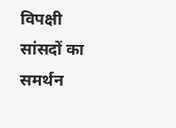विपक्षी सांसदों का समर्थन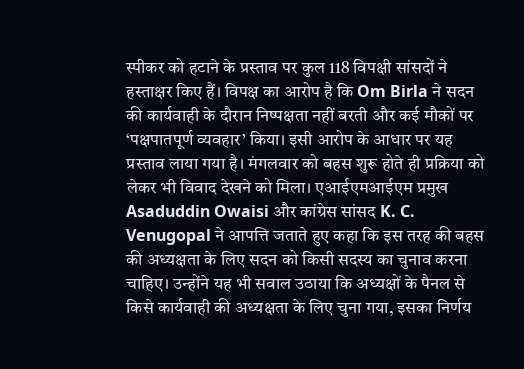स्पीकर को हटाने के प्रस्ताव पर कुल 118 विपक्षी सांसदों ने हस्ताक्षर किए हैं। विपक्ष का आरोप है कि Om Birla ने सदन की कार्यवाही के दौरान निष्पक्षता नहीं बरती और कई मौकों पर ‘पक्षपातपूर्ण व्यवहार’ किया। इसी आरोप के आधार पर यह प्रस्ताव लाया गया है। मंगलवार को बहस शुरू होते ही प्रक्रिया को लेकर भी विवाद देखने को मिला। एआईएमआईएम प्रमुख Asaduddin Owaisi और कांग्रेस सांसद K. C. Venugopal ने आपत्ति जताते हुए कहा कि इस तरह की बहस की अध्यक्षता के लिए सदन को किसी सदस्य का चुनाव करना चाहिए। उन्होंने यह भी सवाल उठाया कि अध्यक्षों के पैनल से किसे कार्यवाही की अध्यक्षता के लिए चुना गया, इसका निर्णय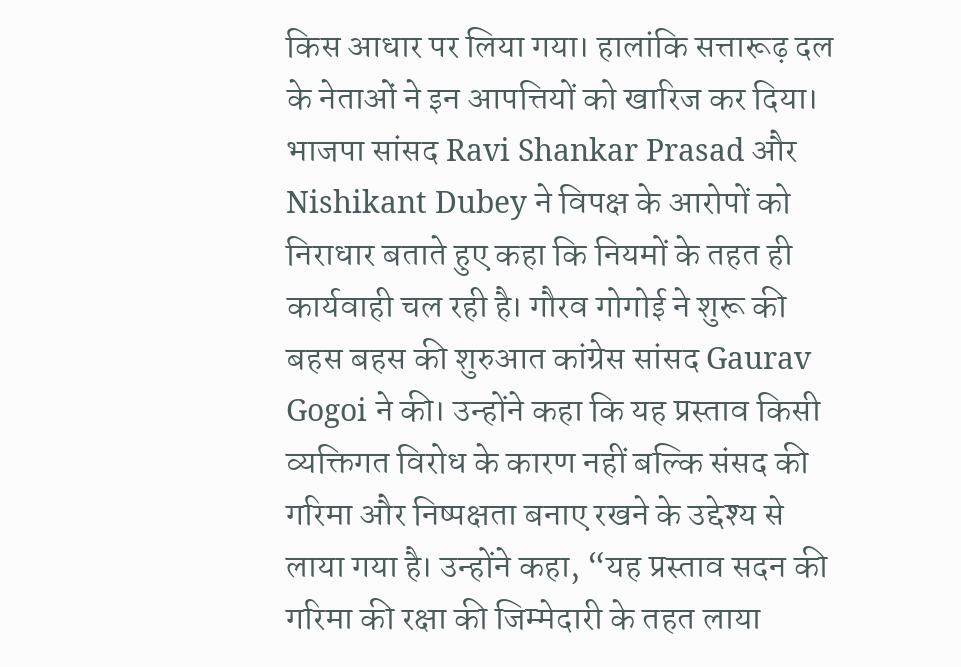किस आधार पर लिया गया। हालांकि सत्तारूढ़ दल के नेताओं ने इन आपत्तियों को खारिज कर दिया। भाजपा सांसद Ravi Shankar Prasad और Nishikant Dubey ने विपक्ष के आरोपों को निराधार बताते हुए कहा कि नियमों के तहत ही कार्यवाही चल रही है। गौरव गोगोई ने शुरू की बहस बहस की शुरुआत कांग्रेस सांसद Gaurav Gogoi ने की। उन्होंने कहा कि यह प्रस्ताव किसी व्यक्तिगत विरोध के कारण नहीं बल्कि संसद की गरिमा और निष्पक्षता बनाए रखने के उद्देश्य से लाया गया है। उन्होंने कहा, “यह प्रस्ताव सदन की गरिमा की रक्षा की जिम्मेदारी के तहत लाया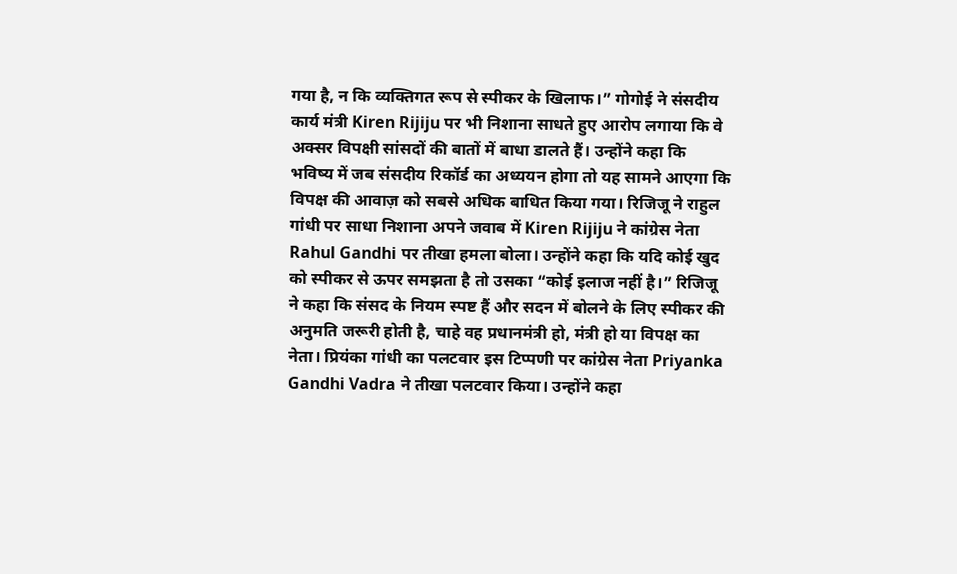गया है, न कि व्यक्तिगत रूप से स्पीकर के खिलाफ।” गोगोई ने संसदीय कार्य मंत्री Kiren Rijiju पर भी निशाना साधते हुए आरोप लगाया कि वे अक्सर विपक्षी सांसदों की बातों में बाधा डालते हैं। उन्होंने कहा कि भविष्य में जब संसदीय रिकॉर्ड का अध्ययन होगा तो यह सामने आएगा कि विपक्ष की आवाज़ को सबसे अधिक बाधित किया गया। रिजिजू ने राहुल गांधी पर साधा निशाना अपने जवाब में Kiren Rijiju ने कांग्रेस नेता Rahul Gandhi पर तीखा हमला बोला। उन्होंने कहा कि यदि कोई खुद को स्पीकर से ऊपर समझता है तो उसका “कोई इलाज नहीं है।” रिजिजू ने कहा कि संसद के नियम स्पष्ट हैं और सदन में बोलने के लिए स्पीकर की अनुमति जरूरी होती है, चाहे वह प्रधानमंत्री हो, मंत्री हो या विपक्ष का नेता। प्रियंका गांधी का पलटवार इस टिप्पणी पर कांग्रेस नेता Priyanka Gandhi Vadra ने तीखा पलटवार किया। उन्होंने कहा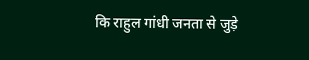कि राहुल गांधी जनता से जुड़े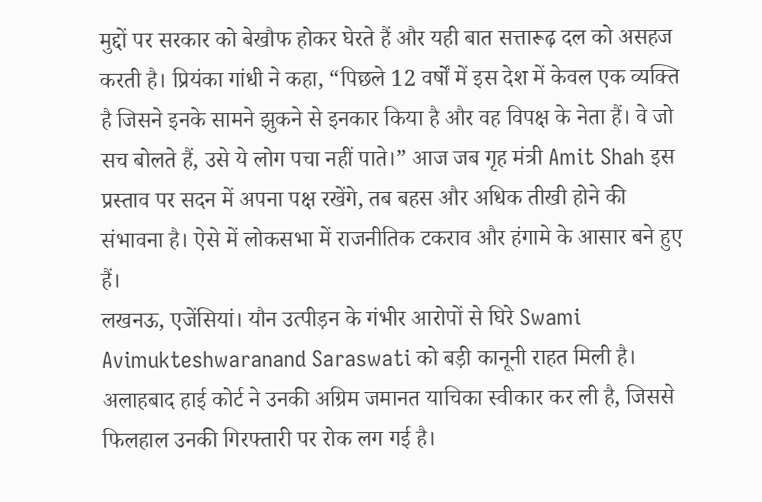मुद्दों पर सरकार को बेखौफ होकर घेरते हैं और यही बात सत्तारूढ़ दल को असहज करती है। प्रियंका गांधी ने कहा, “पिछले 12 वर्षों में इस देश में केवल एक व्यक्ति है जिसने इनके सामने झुकने से इनकार किया है और वह विपक्ष के नेता हैं। वे जो सच बोलते हैं, उसे ये लोग पचा नहीं पाते।” आज जब गृह मंत्री Amit Shah इस प्रस्ताव पर सदन में अपना पक्ष रखेंगे, तब बहस और अधिक तीखी होने की संभावना है। ऐसे में लोकसभा में राजनीतिक टकराव और हंगामे के आसार बने हुए हैं।
लखनऊ, एजेंसियां। यौन उत्पीड़न के गंभीर आरोपों से घिरे Swami Avimukteshwaranand Saraswati को बड़ी कानूनी राहत मिली है। अलाहबाद हाई कोर्ट ने उनकी अग्रिम जमानत याचिका स्वीकार कर ली है, जिससे फिलहाल उनकी गिरफ्तारी पर रोक लग गई है।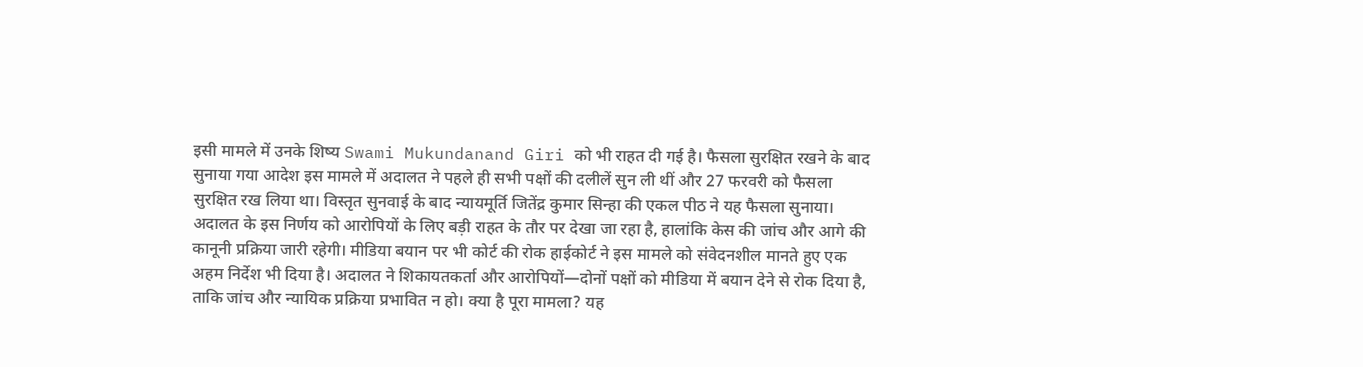इसी मामले में उनके शिष्य Swami Mukundanand Giri को भी राहत दी गई है। फैसला सुरक्षित रखने के बाद सुनाया गया आदेश इस मामले में अदालत ने पहले ही सभी पक्षों की दलीलें सुन ली थीं और 27 फरवरी को फैसला सुरक्षित रख लिया था। विस्तृत सुनवाई के बाद न्यायमूर्ति जितेंद्र कुमार सिन्हा की एकल पीठ ने यह फैसला सुनाया। अदालत के इस निर्णय को आरोपियों के लिए बड़ी राहत के तौर पर देखा जा रहा है, हालांकि केस की जांच और आगे की कानूनी प्रक्रिया जारी रहेगी। मीडिया बयान पर भी कोर्ट की रोक हाईकोर्ट ने इस मामले को संवेदनशील मानते हुए एक अहम निर्देश भी दिया है। अदालत ने शिकायतकर्ता और आरोपियों—दोनों पक्षों को मीडिया में बयान देने से रोक दिया है, ताकि जांच और न्यायिक प्रक्रिया प्रभावित न हो। क्या है पूरा मामला? यह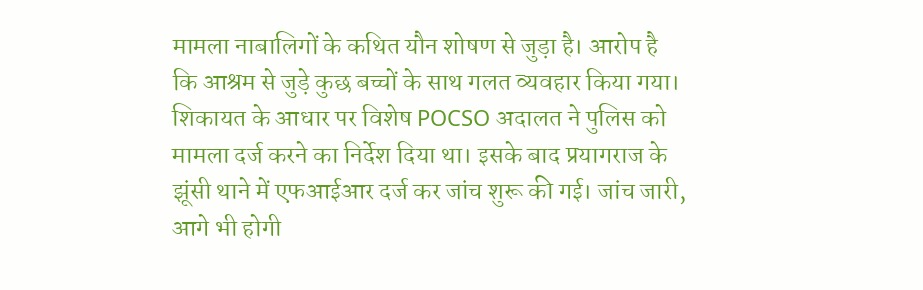मामला नाबालिगों के कथित यौन शोषण से जुड़ा है। आरोप है कि आश्रम से जुड़े कुछ बच्चों के साथ गलत व्यवहार किया गया। शिकायत के आधार पर विशेष POCSO अदालत ने पुलिस को मामला दर्ज करने का निर्देश दिया था। इसके बाद प्रयागराज के झूंसी थाने में एफआईआर दर्ज कर जांच शुरू की गई। जांच जारी, आगे भी होगी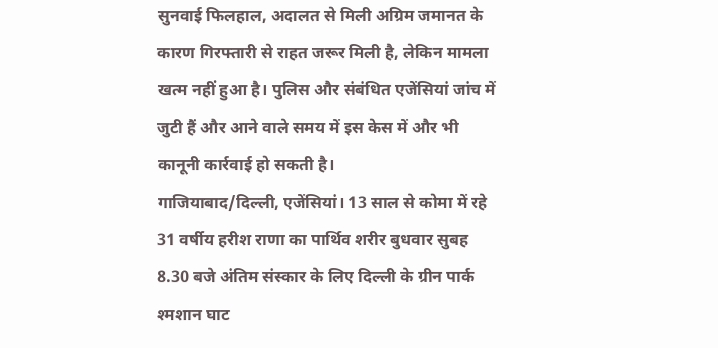सुनवाई फिलहाल, अदालत से मिली अग्रिम जमानत के कारण गिरफ्तारी से राहत जरूर मिली है, लेकिन मामला खत्म नहीं हुआ है। पुलिस और संबंधित एजेंसियां जांच में जुटी हैं और आने वाले समय में इस केस में और भी कानूनी कार्रवाई हो सकती है।
गाजियाबाद/दिल्ली, एजेंसियां। 13 साल से कोमा में रहे 31 वर्षीय हरीश राणा का पार्थिव शरीर बुधवार सुबह 8.30 बजे अंतिम संस्कार के लिए दिल्ली के ग्रीन पार्क श्मशान घाट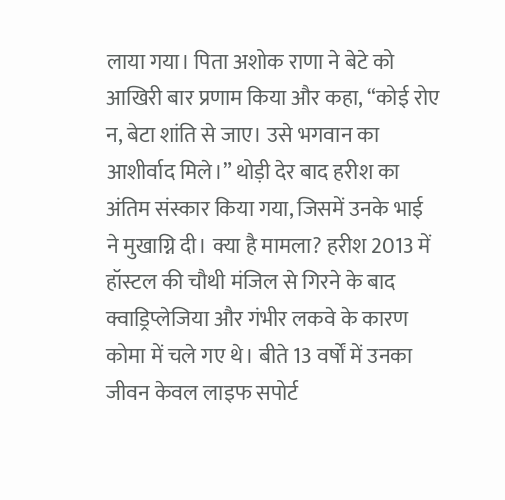लाया गया। पिता अशोक राणा ने बेटे को आखिरी बार प्रणाम किया और कहा, “कोई रोए न, बेटा शांति से जाए। उसे भगवान का आशीर्वाद मिले।” थोड़ी देर बाद हरीश का अंतिम संस्कार किया गया, जिसमें उनके भाई ने मुखाग्नि दी। क्या है मामला? हरीश 2013 में हॉस्टल की चौथी मंजिल से गिरने के बाद क्वाड्रिप्लेजिया और गंभीर लकवे के कारण कोमा में चले गए थे। बीते 13 वर्षों में उनका जीवन केवल लाइफ सपोर्ट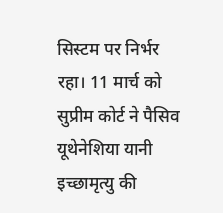सिस्टम पर निर्भर रहा। 11 मार्च को सुप्रीम कोर्ट ने पैसिव यूथेनेशिया यानी इच्छामृत्यु की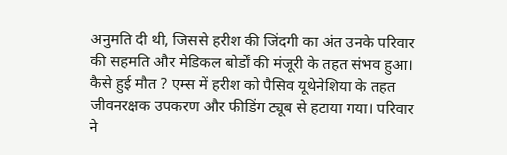अनुमति दी थी, जिससे हरीश की जिंदगी का अंत उनके परिवार की सहमति और मेडिकल बोर्डों की मंजूरी के तहत संभव हुआ। कैसे हुई मौत ? एम्स में हरीश को पैसिव यूथेनेशिया के तहत जीवनरक्षक उपकरण और फीडिंग ट्यूब से हटाया गया। परिवार ने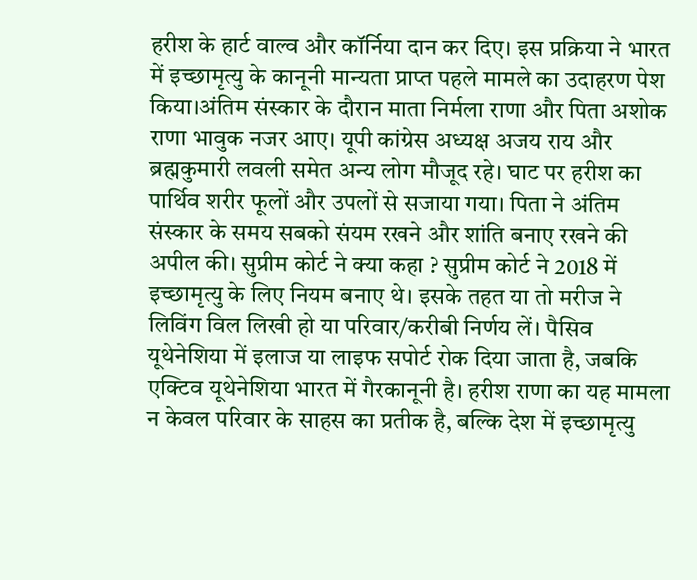हरीश के हार्ट वाल्व और कॉर्निया दान कर दिए। इस प्रक्रिया ने भारत में इच्छामृत्यु के कानूनी मान्यता प्राप्त पहले मामले का उदाहरण पेश किया।अंतिम संस्कार के दौरान माता निर्मला राणा और पिता अशोक राणा भावुक नजर आए। यूपी कांग्रेस अध्यक्ष अजय राय और ब्रह्मकुमारी लवली समेत अन्य लोग मौजूद रहे। घाट पर हरीश का पार्थिव शरीर फूलों और उपलों से सजाया गया। पिता ने अंतिम संस्कार के समय सबको संयम रखने और शांति बनाए रखने की अपील की। सुप्रीम कोर्ट ने क्या कहा ? सुप्रीम कोर्ट ने 2018 में इच्छामृत्यु के लिए नियम बनाए थे। इसके तहत या तो मरीज ने लिविंग विल लिखी हो या परिवार/करीबी निर्णय लें। पैसिव यूथेनेशिया में इलाज या लाइफ सपोर्ट रोक दिया जाता है, जबकि एक्टिव यूथेनेशिया भारत में गैरकानूनी है। हरीश राणा का यह मामला न केवल परिवार के साहस का प्रतीक है, बल्कि देश में इच्छामृत्यु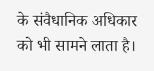के संवैधानिक अधिकार को भी सामने लाता है।